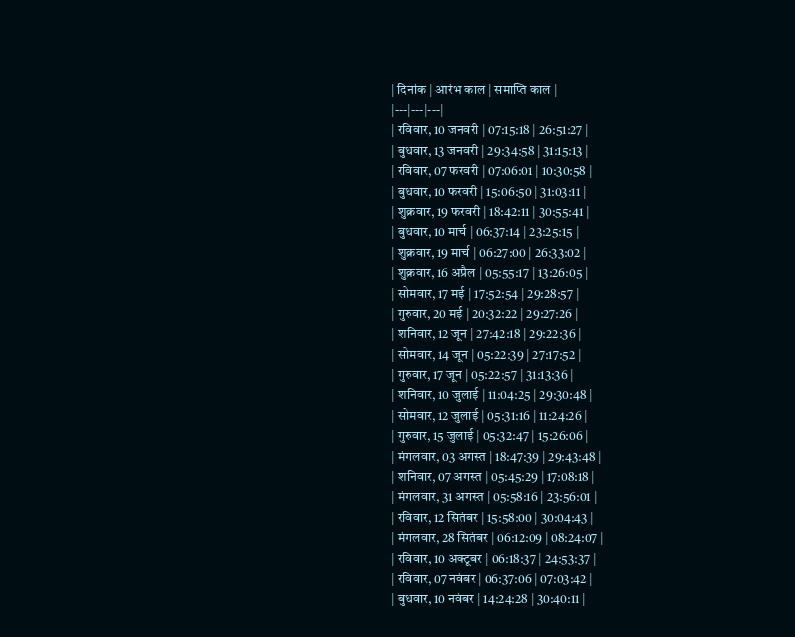| दिनांक | आरंभ काल | समाप्ति काल |
|---|---|---|
| रविवार, 10 जनवरी | 07:15:18 | 26:51:27 |
| बुधवार, 13 जनवरी | 29:34:58 | 31:15:13 |
| रविवार, 07 फरवरी | 07:06:01 | 10:30:58 |
| बुधवार, 10 फरवरी | 15:06:50 | 31:03:11 |
| शुक्रवार, 19 फरवरी | 18:42:11 | 30:55:41 |
| बुधवार, 10 मार्च | 06:37:14 | 23:25:15 |
| शुक्रवार, 19 मार्च | 06:27:00 | 26:33:02 |
| शुक्रवार, 16 अप्रैल | 05:55:17 | 13:26:05 |
| सोमवार, 17 मई | 17:52:54 | 29:28:57 |
| गुरुवार, 20 मई | 20:32:22 | 29:27:26 |
| शनिवार, 12 जून | 27:42:18 | 29:22:36 |
| सोमवार, 14 जून | 05:22:39 | 27:17:52 |
| गुरुवार, 17 जून | 05:22:57 | 31:13:36 |
| शनिवार, 10 जुलाई | 11:04:25 | 29:30:48 |
| सोमवार, 12 जुलाई | 05:31:16 | 11:24:26 |
| गुरुवार, 15 जुलाई | 05:32:47 | 15:26:06 |
| मंगलवार, 03 अगस्त | 18:47:39 | 29:43:48 |
| शनिवार, 07 अगस्त | 05:45:29 | 17:08:18 |
| मंगलवार, 31 अगस्त | 05:58:16 | 23:56:01 |
| रविवार, 12 सितंबर | 15:58:00 | 30:04:43 |
| मंगलवार, 28 सितंबर | 06:12:09 | 08:24:07 |
| रविवार, 10 अक्टूबर | 06:18:37 | 24:53:37 |
| रविवार, 07 नवंबर | 06:37:06 | 07:03:42 |
| बुधवार, 10 नवंबर | 14:24:28 | 30:40:11 |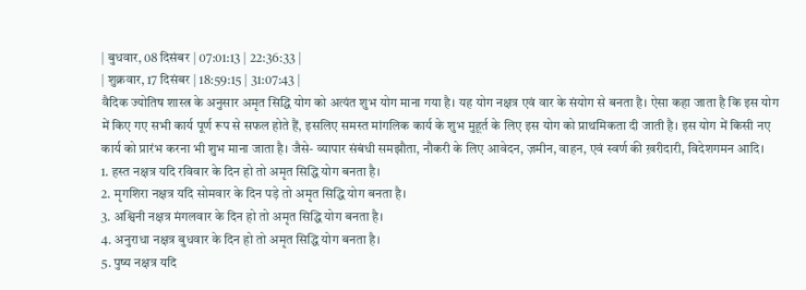| बुधवार, 08 दिसंबर | 07:01:13 | 22:36:33 |
| शुक्रवार, 17 दिसंबर | 18:59:15 | 31:07:43 |
वैदिक ज्योतिष शास्त्र के अनुसार अमृत सिद्धि योग को अत्यंत शुभ योग माना गया है। यह योग नक्षत्र एवं वार के संयोग से बनता है। ऐसा कहा जाता है कि इस योग में किए गए सभी कार्य पूर्ण रूप से सफल होते हैं, इसलिए समस्त मांगलिक कार्य के शुभ मुहूर्त के लिए इस योग को प्राथमिकता दी जाती है। इस योग में किसी नए कार्य को प्रारंभ करना भी शुभ माना जाता है। जैसे- व्यापार संबंधी समझौता, नौकरी के लिए आवेदन, ज़मीन, वाहन, एवं स्वर्ण की ख़रीदारी, विदेशगमन आदि।
1. हस्त नक्षत्र यदि रविवार के दिन हो तो अमृत सिद्धि योग बनता है।
2. मृगशिरा नक्षत्र यदि सोमवार के दिन पड़े तो अमृत सिद्धि योग बनता है।
3. अश्विनी नक्षत्र मंगलवार के दिन हो तो अमृत सिद्धि योग बनता है।
4. अनुराधा नक्षत्र बुधवार के दिन हो तो अमृत सिद्धि योग बनता है।
5. पुष्य नक्षत्र यदि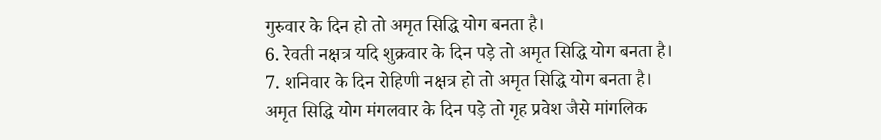गुरुवार के दिन हो तो अमृत सिद्धि योग बनता है।
6. रेवती नक्षत्र यदि शुक्रवार के दिन पड़े तो अमृत सिद्धि योग बनता है।
7. शनिवार के दिन रोहिणी नक्षत्र हो तो अमृत सिद्धि योग बनता है।
अमृत सिद्धि योग मंगलवार के दिन पड़े तो गृह प्रवेश जैसे मांगलिक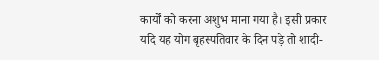कार्यों को करना अशुभ माना गया है। इसी प्रकार यदि यह योग बृहस्पतिवार के दिन पड़े तो शादी-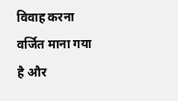विवाह करना वर्जित माना गया है और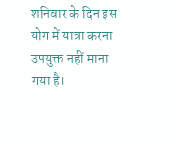शनिवार के दिन इस योग में यात्रा करना उपयुक्त नहीं माना गया है।